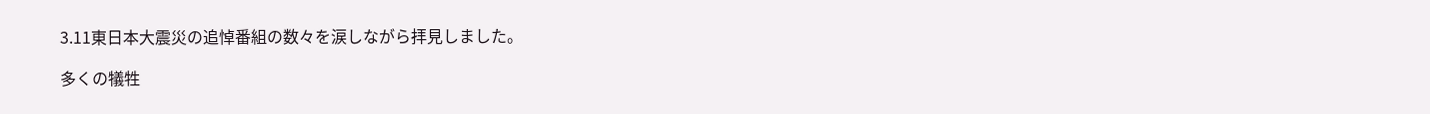3.11東日本大震災の追悼番組の数々を涙しながら拝見しました。

多くの犠牲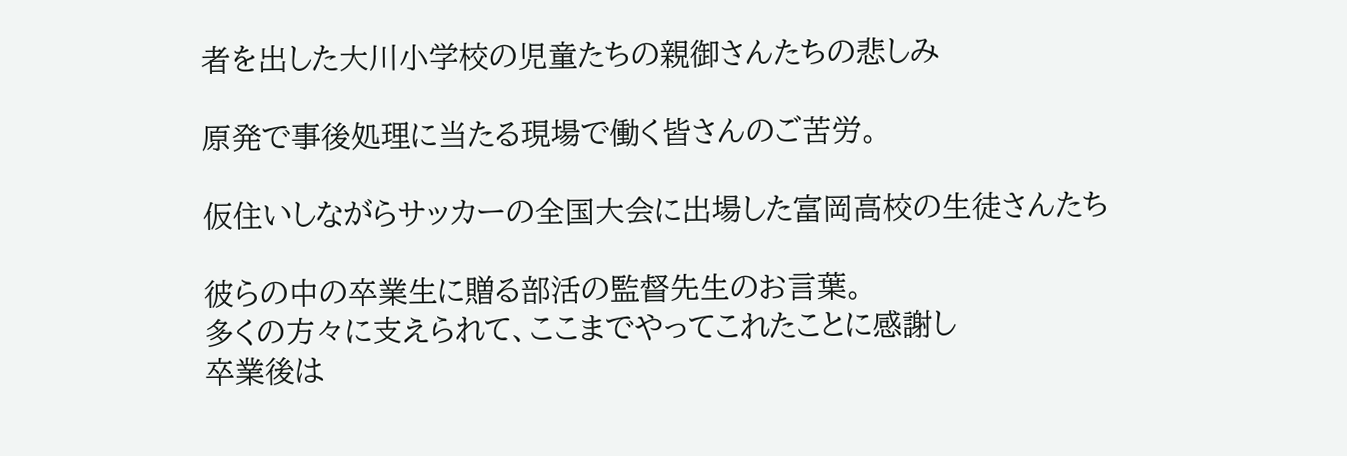者を出した大川小学校の児童たちの親御さんたちの悲しみ

原発で事後処理に当たる現場で働く皆さんのご苦労。

仮住いしながらサッカーの全国大会に出場した富岡高校の生徒さんたち

彼らの中の卒業生に贈る部活の監督先生のお言葉。
多くの方々に支えられて、ここまでやってこれたことに感謝し
卒業後は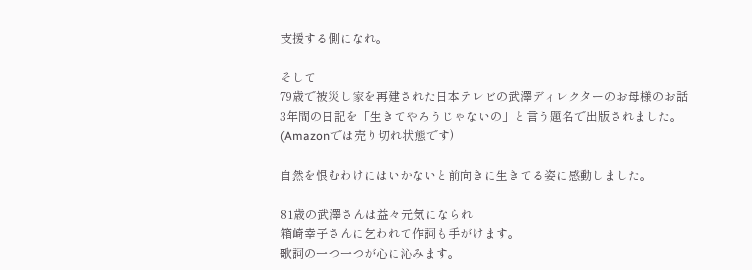支援する側になれ。

そして
79歳で被災し家を再建された日本テレビの武澤ディレクターのお母様のお話
3年間の日記を「生きてやろうじゃないの」と言う題名で出版されました。
(Amazonでは売り切れ状態です)

自然を恨むわけにはいかないと前向きに生きてる姿に感動しました。

81歳の武澤さんは益々元気になられ
箱崎幸子さんに乞われて作詞も手がけます。
歌詞の一つ一つが心に沁みます。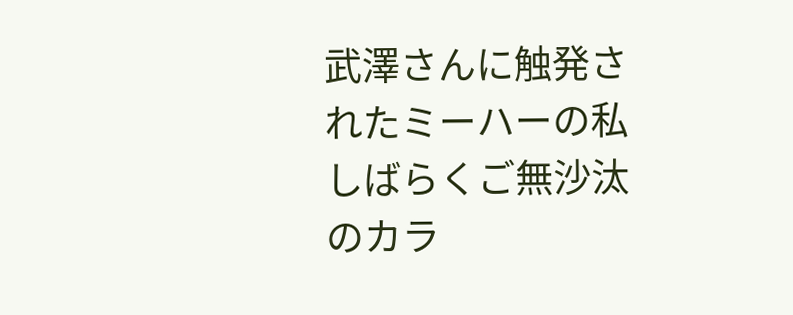武澤さんに触発されたミーハーの私
しばらくご無沙汰のカラ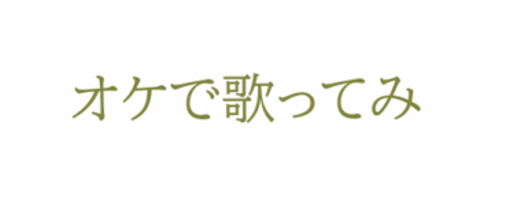オケで歌ってみ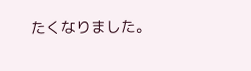たくなりました。